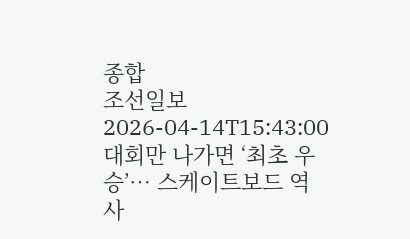종합
조선일보
2026-04-14T15:43:00
대회만 나가면 ‘최초 우승’… 스케이트보드 역사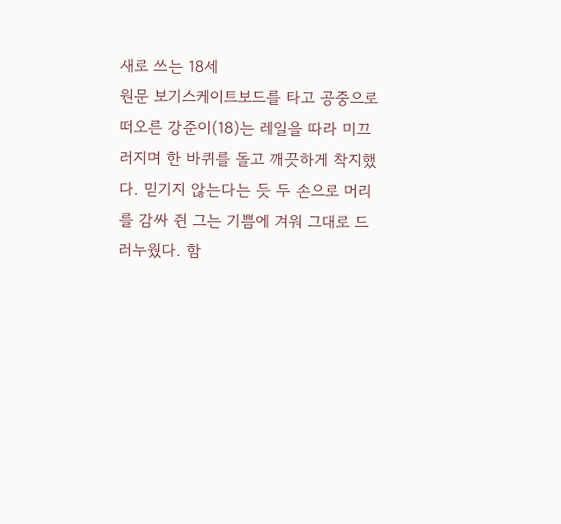새로 쓰는 18세
원문 보기스케이트보드를 타고 공중으로 떠오른 강준이(18)는 레일을 따라 미끄러지며 한 바퀴를 돌고 깨끗하게 착지했다. 믿기지 않는다는 듯 두 손으로 머리를 감싸 쥔 그는 기쁨에 겨워 그대로 드러누웠다. 함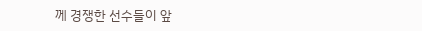께 경쟁한 선수들이 앞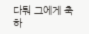다퉈 그에게 축하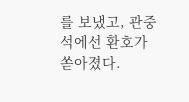를 보냈고, 관중석에선 환호가 쏟아졌다.